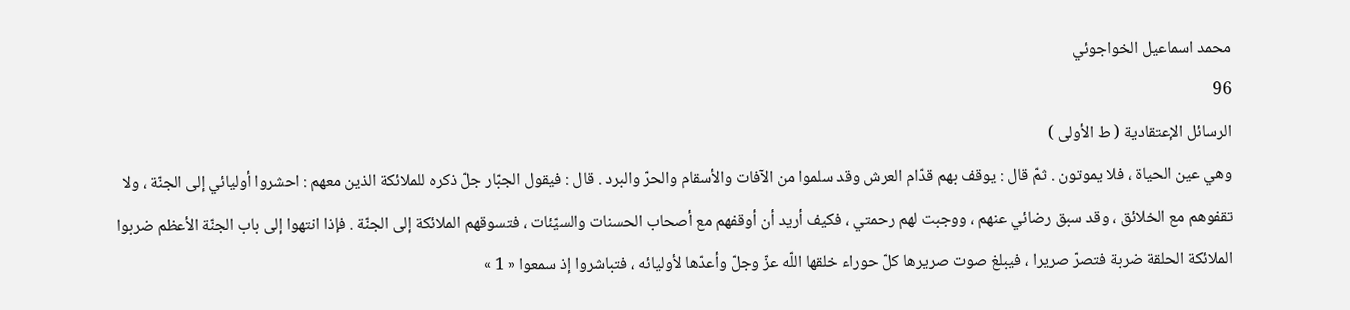محمد اسماعيل الخواجوئي
96
الرسائل الإعتقادية ( ط الأولى )
وهي عين الحياة ، فلا يموتون . ثمّ قال : يوقف بهم قدّام العرش وقد سلموا من الآفات والأسقام والحرّ والبرد . قال : فيقول الجبّار جلّ ذكره للملائكة الذين معهم : احشروا أوليائي إلى الجنّة ، ولا تقفوهم مع الخلائق ، وقد سبق رضائي عنهم ، ووجبت لهم رحمتي ، فكيف أريد أن أوقفهم مع أصحاب الحسنات والسيّئات ، فتسوقهم الملائكة إلى الجنّة . فإذا انتهوا إلى باب الجنّة الأعظم ضربوا الملائكة الحلقة ضربة فتصرّ صريرا ، فيبلغ صوت صريرها كلّ حوراء خلقها اللّه عزّ وجلّ وأعدّها لأوليائه ، فتباشروا إذ سمعوا « 1 »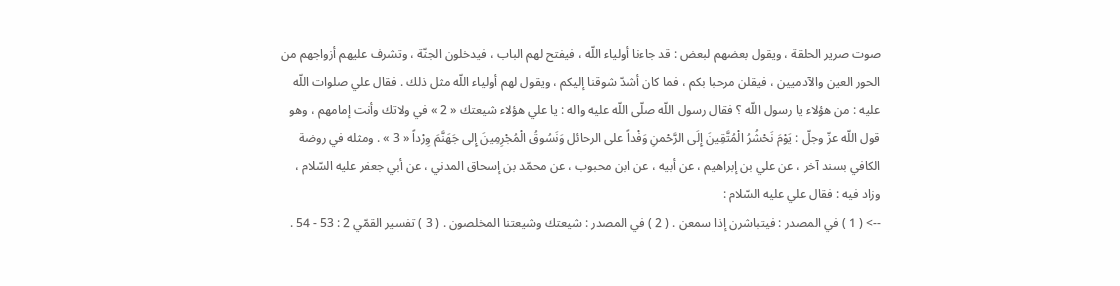صوت صرير الحلقة ، ويقول بعضهم لبعض : قد جاءنا أولياء اللّه ، فيفتح لهم الباب ، فيدخلون الجنّة ، وتشرف عليهم أزواجهم من الحور العين والآدميين ، فيقلن مرحبا بكم ، فما كان أشدّ شوقنا إليكم ، ويقول لهم أولياء اللّه مثل ذلك . فقال علي صلوات اللّه عليه : من هؤلاء يا رسول اللّه ؟ فقال رسول اللّه صلّى اللّه عليه واله : يا علي هؤلاء شيعتك « 2 » في ولاتك وأنت إمامهم ، وهو قول اللّه عزّ وجلّ : يَوْمَ نَحْشُرُ الْمُتَّقِينَ إِلَى الرَّحْمنِ وَفْداً على الرحائل وَنَسُوقُ الْمُجْرِمِينَ إِلى جَهَنَّمَ وِرْداً « 3 » . ومثله في روضة الكافي بسند آخر ، عن علي بن إبراهيم ، عن أبيه ، عن ابن محبوب ، عن محمّد بن إسحاق المدني ، عن أبي جعفر عليه السّلام ، وزاد فيه : فقال علي عليه السّلام :
--> ( 1 ) في المصدر : فيتباشرن إذا سمعن . ( 2 ) في المصدر : شيعتك وشيعتنا المخلصون . ( 3 ) تفسير القمّي 2 : 53 - 54 .